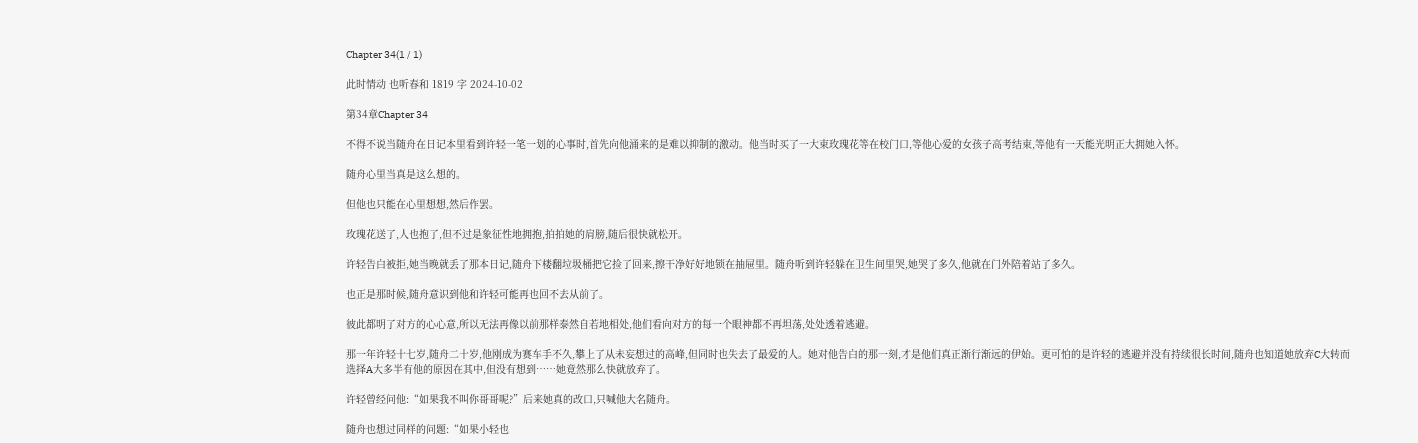Chapter 34(1 / 1)

此时情动 也听春和 1819 字 2024-10-02

第34章Chapter 34

不得不说当随舟在日记本里看到许轻一笔一划的心事时,首先向他涌来的是难以抑制的激动。他当时买了一大束玫瑰花等在校门口,等他心爱的女孩子高考结束,等他有一天能光明正大拥她入怀。

随舟心里当真是这么想的。

但他也只能在心里想想,然后作罢。

玫瑰花送了,人也抱了,但不过是象征性地拥抱,拍拍她的肩膀,随后很快就松开。

许轻告白被拒,她当晚就丢了那本日记,随舟下楼翻垃圾桶把它捡了回来,擦干净好好地锁在抽屉里。随舟听到许轻躲在卫生间里哭,她哭了多久,他就在门外陪着站了多久。

也正是那时候,随舟意识到他和许轻可能再也回不去从前了。

彼此都明了对方的心心意,所以无法再像以前那样泰然自若地相处,他们看向对方的每一个眼神都不再坦荡,处处透着逃避。

那一年许轻十七岁,随舟二十岁,他刚成为赛车手不久,攀上了从未妄想过的高峰,但同时也失去了最爱的人。她对他告白的那一刻,才是他们真正渐行渐远的伊始。更可怕的是许轻的逃避并没有持续很长时间,随舟也知道她放弃C大转而选择A大多半有他的原因在其中,但没有想到……她竟然那么快就放弃了。

许轻曾经问他:“如果我不叫你哥哥呢?”后来她真的改口,只喊他大名随舟。

随舟也想过同样的问题:“如果小轻也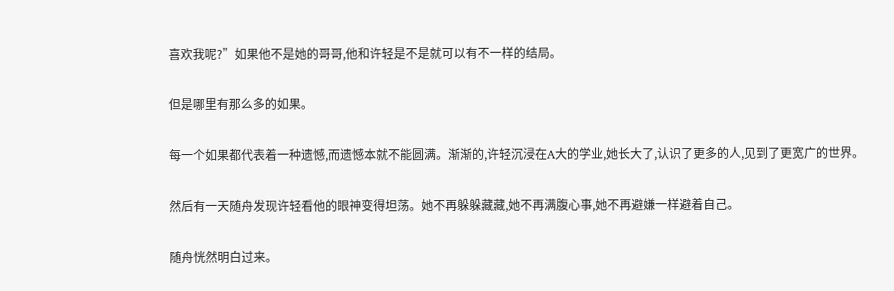喜欢我呢?”如果他不是她的哥哥,他和许轻是不是就可以有不一样的结局。

但是哪里有那么多的如果。

每一个如果都代表着一种遗憾,而遗憾本就不能圆满。渐渐的,许轻沉浸在A大的学业,她长大了,认识了更多的人,见到了更宽广的世界。

然后有一天随舟发现许轻看他的眼神变得坦荡。她不再躲躲藏藏,她不再满腹心事,她不再避嫌一样避着自己。

随舟恍然明白过来。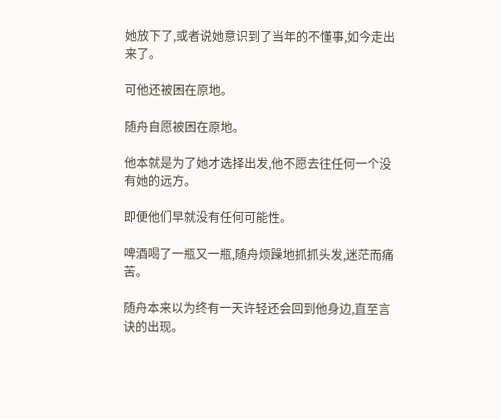她放下了,或者说她意识到了当年的不懂事,如今走出来了。

可他还被困在原地。

随舟自愿被困在原地。

他本就是为了她才选择出发,他不愿去往任何一个没有她的远方。

即便他们早就没有任何可能性。

啤酒喝了一瓶又一瓶,随舟烦躁地抓抓头发,迷茫而痛苦。

随舟本来以为终有一天许轻还会回到他身边,直至言诀的出现。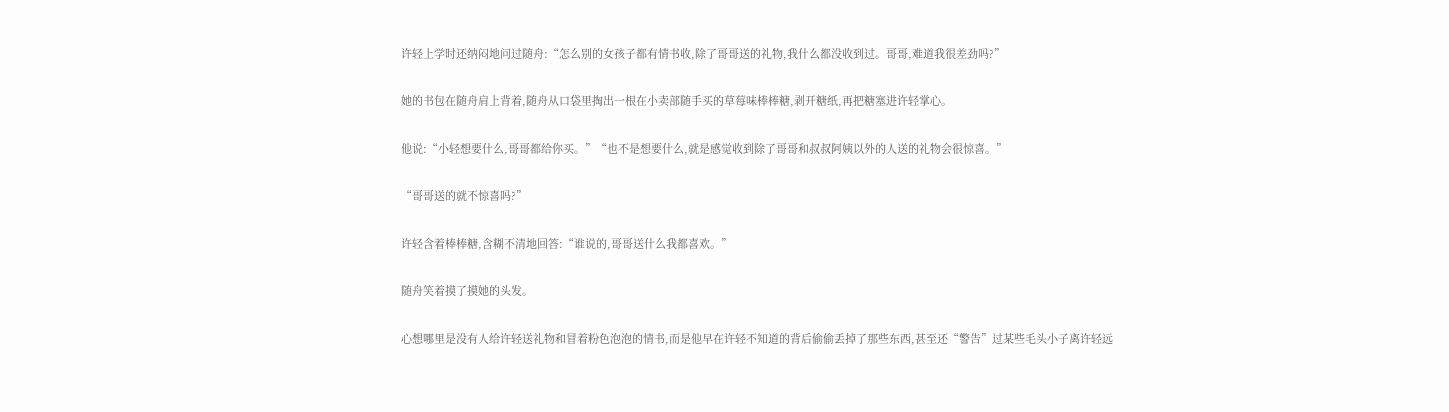许轻上学时还纳闷地问过随舟:“怎么别的女孩子都有情书收,除了哥哥送的礼物,我什么都没收到过。哥哥,难道我很差劲吗?”

她的书包在随舟肩上背着,随舟从口袋里掏出一根在小卖部随手买的草莓味棒棒糖,剥开糖纸,再把糖塞进许轻掌心。

他说:“小轻想要什么,哥哥都给你买。”“也不是想要什么,就是感觉收到除了哥哥和叔叔阿姨以外的人送的礼物会很惊喜。”

“哥哥送的就不惊喜吗?”

许轻含着棒棒糖,含糊不清地回答:“谁说的,哥哥送什么我都喜欢。”

随舟笑着摸了摸她的头发。

心想哪里是没有人给许轻送礼物和冒着粉色泡泡的情书,而是他早在许轻不知道的背后偷偷丢掉了那些东西,甚至还“警告”过某些毛头小子离许轻远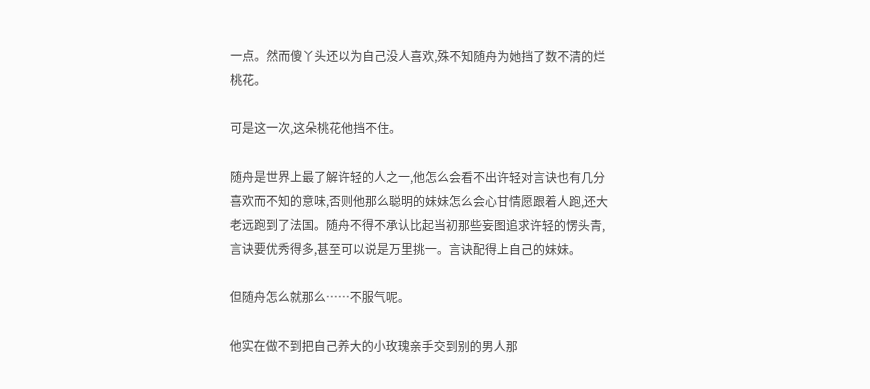一点。然而傻丫头还以为自己没人喜欢,殊不知随舟为她挡了数不清的烂桃花。

可是这一次,这朵桃花他挡不住。

随舟是世界上最了解许轻的人之一,他怎么会看不出许轻对言诀也有几分喜欢而不知的意味,否则他那么聪明的妹妹怎么会心甘情愿跟着人跑,还大老远跑到了法国。随舟不得不承认比起当初那些妄图追求许轻的愣头青,言诀要优秀得多,甚至可以说是万里挑一。言诀配得上自己的妹妹。

但随舟怎么就那么……不服气呢。

他实在做不到把自己养大的小玫瑰亲手交到别的男人那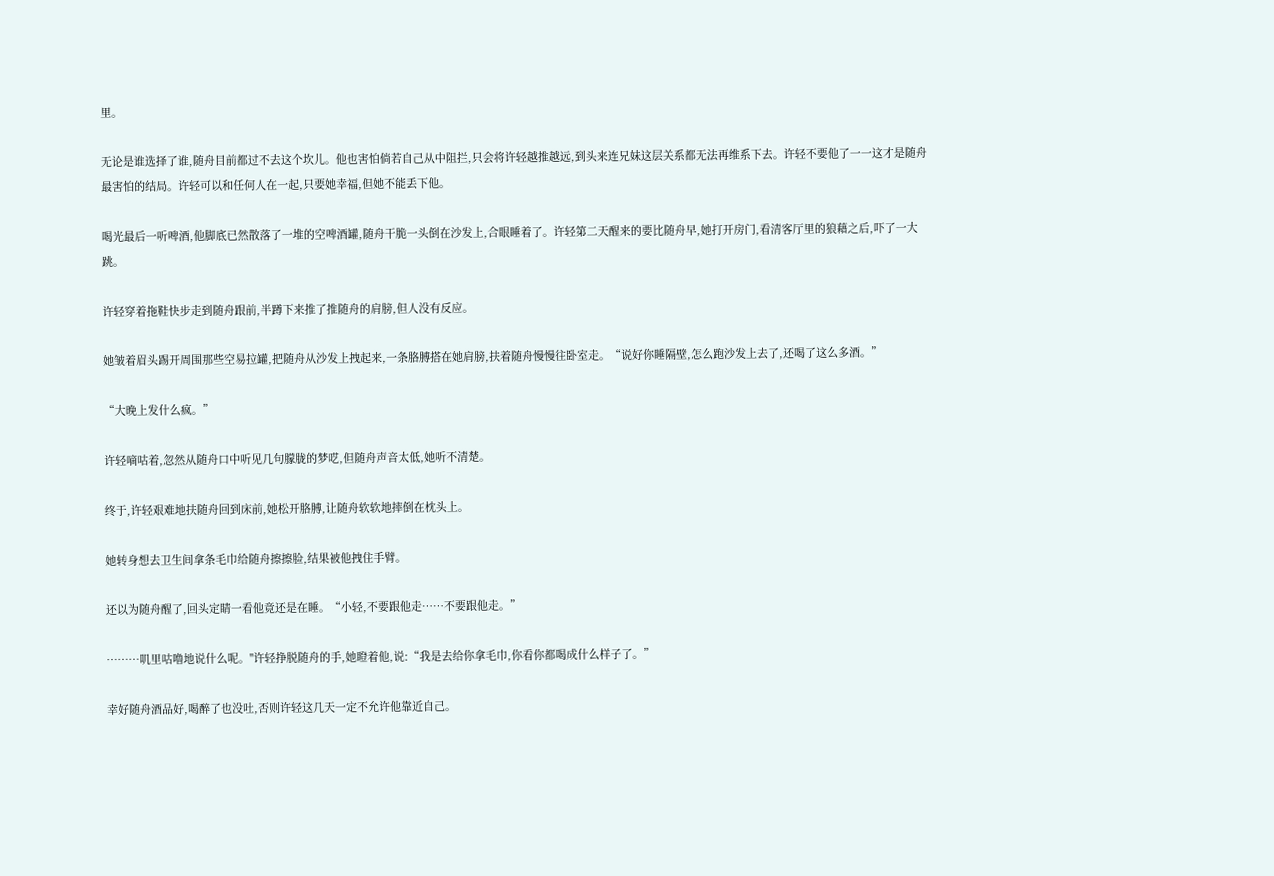里。

无论是谁选择了谁,随舟目前都过不去这个坎儿。他也害怕倘若自己从中阻拦,只会将许轻越推越远,到头来连兄妹这层关系都无法再维系下去。许轻不要他了一一这才是随舟最害怕的结局。许轻可以和任何人在一起,只要她幸福,但她不能丢下他。

喝光最后一听啤酒,他脚底已然散落了一堆的空啤酒罐,随舟干脆一头倒在沙发上,合眼睡着了。许轻第二天醒来的要比随舟早,她打开房门,看清客厅里的狼藉之后,吓了一大跳。

许轻穿着拖鞋快步走到随舟跟前,半蹲下来推了推随舟的肩膀,但人没有反应。

她皱着眉头踢开周围那些空易拉罐,把随舟从沙发上拽起来,一条胳膊搭在她肩膀,扶着随舟慢慢往卧室走。“说好你睡隔壁,怎么跑沙发上去了,还喝了这么多酒。”

“大晚上发什么疯。”

许轻嘀咕着,忽然从随舟口中听见几句朦胧的梦呓,但随舟声音太低,她听不清楚。

终于,许轻艰难地扶随舟回到床前,她松开胳膊,让随舟软软地摔倒在枕头上。

她转身想去卫生间拿条毛巾给随舟擦擦脸,结果被他拽住手臂。

还以为随舟醒了,回头定睛一看他竟还是在睡。“小轻,不要跟他走……不要跟他走。”

………叽里咕噜地说什么呢。"许轻挣脱随舟的手,她瞪着他,说:“我是去给你拿毛巾,你看你都喝成什么样子了。”

幸好随舟酒品好,喝醉了也没吐,否则许轻这几天一定不允许他靠近自己。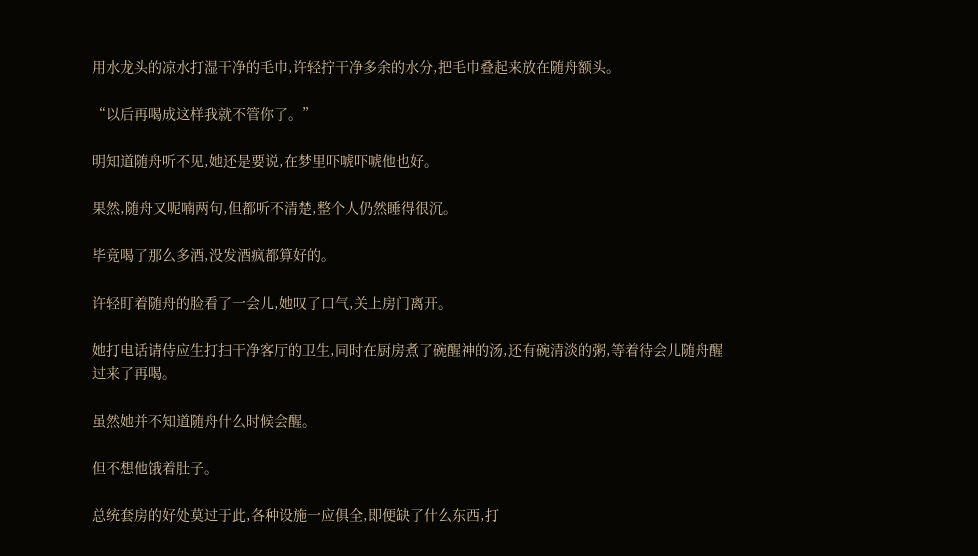用水龙头的凉水打湿干净的毛巾,许轻拧干净多余的水分,把毛巾叠起来放在随舟额头。

“以后再喝成这样我就不管你了。”

明知道随舟听不见,她还是要说,在梦里吓唬吓唬他也好。

果然,随舟又呢喃两句,但都听不清楚,整个人仍然睡得很沉。

毕竟喝了那么多酒,没发酒疯都算好的。

许轻盯着随舟的脸看了一会儿,她叹了口气,关上房门离开。

她打电话请侍应生打扫干净客厅的卫生,同时在厨房煮了碗醒神的汤,还有碗清淡的粥,等着待会儿随舟醒过来了再喝。

虽然她并不知道随舟什么时候会醒。

但不想他饿着肚子。

总统套房的好处莫过于此,各种设施一应俱全,即便缺了什么东西,打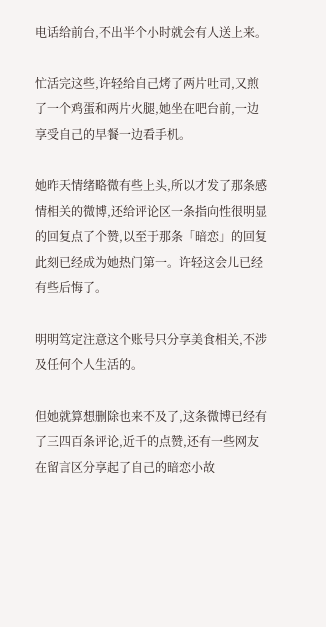电话给前台,不出半个小时就会有人送上来。

忙活完这些,许轻给自己烤了两片吐司,又煎了一个鸡蛋和两片火腿,她坐在吧台前,一边享受自己的早餐一边看手机。

她昨天情绪略微有些上头,所以才发了那条感情相关的微博,还给评论区一条指向性很明显的回复点了个赞,以至于那条「暗恋」的回复此刻已经成为她热门第一。许轻这会儿已经有些后悔了。

明明笃定注意这个账号只分享美食相关,不涉及任何个人生活的。

但她就算想删除也来不及了,这条微博已经有了三四百条评论,近千的点赞,还有一些网友在留言区分享起了自己的暗恋小故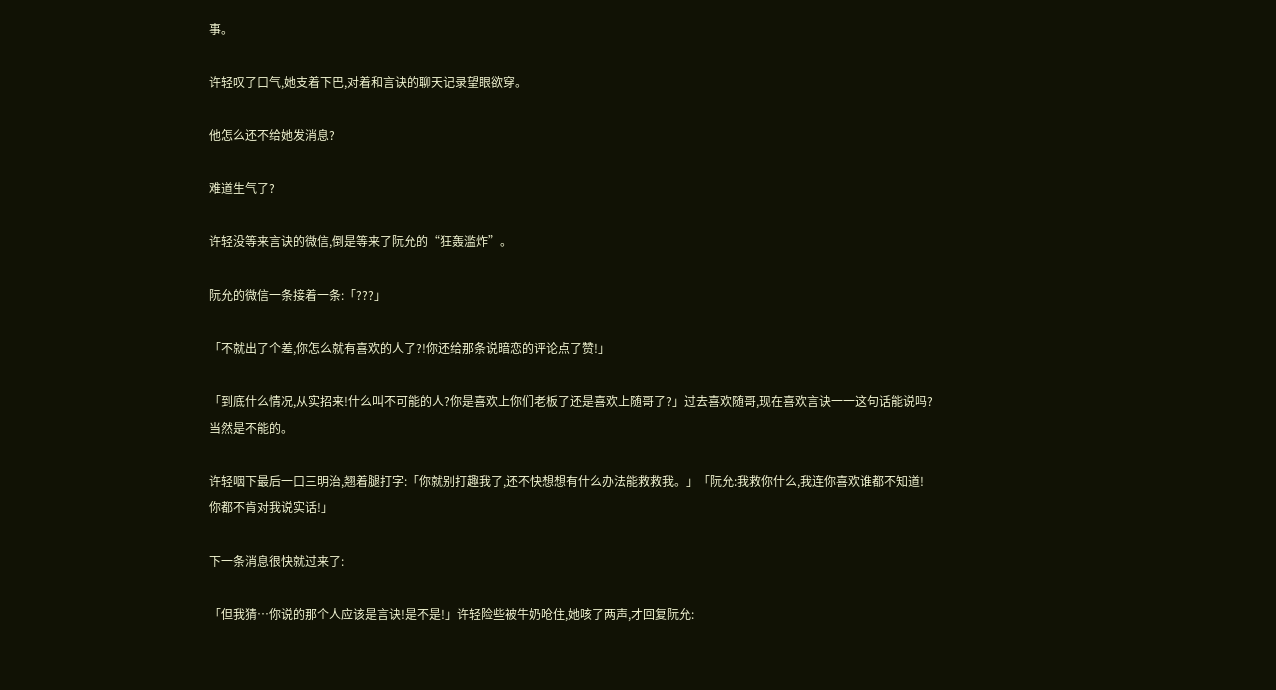事。

许轻叹了口气,她支着下巴,对着和言诀的聊天记录望眼欲穿。

他怎么还不给她发消息?

难道生气了?

许轻没等来言诀的微信,倒是等来了阮允的“狂轰滥炸”。

阮允的微信一条接着一条:「???」

「不就出了个差,你怎么就有喜欢的人了?!你还给那条说暗恋的评论点了赞!」

「到底什么情况,从实招来!什么叫不可能的人?你是喜欢上你们老板了还是喜欢上随哥了?」过去喜欢随哥,现在喜欢言诀一一这句话能说吗?当然是不能的。

许轻咽下最后一口三明治,翘着腿打字:「你就别打趣我了,还不快想想有什么办法能救救我。」「阮允:我救你什么,我连你喜欢谁都不知道!你都不肯对我说实话!」

下一条消息很快就过来了:

「但我猜…你说的那个人应该是言诀!是不是!」许轻险些被牛奶呛住,她咳了两声,才回复阮允: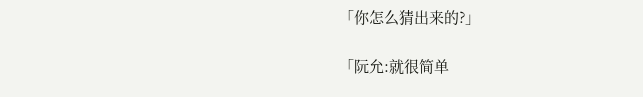「你怎么猜出来的?」

「阮允:就很简单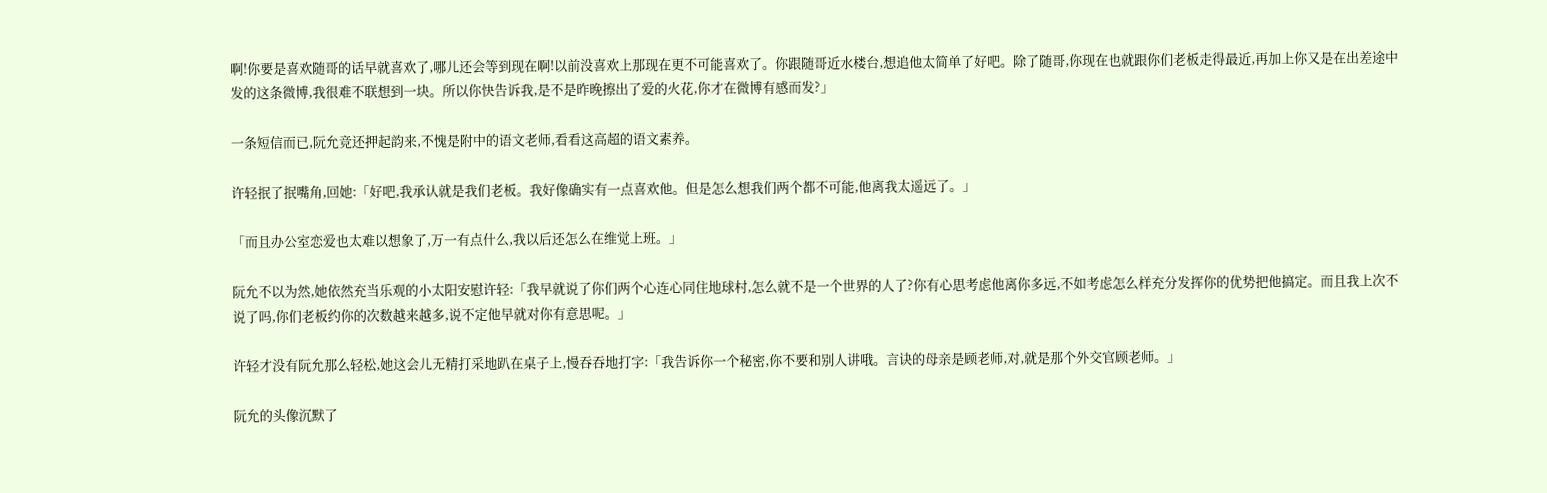啊!你要是喜欢随哥的话早就喜欢了,哪儿还会等到现在啊!以前没喜欢上那现在更不可能喜欢了。你跟随哥近水楼台,想追他太简单了好吧。除了随哥,你现在也就跟你们老板走得最近,再加上你又是在出差途中发的这条微博,我很难不联想到一块。所以你快告诉我,是不是昨晚擦出了爱的火花,你才在微博有感而发?」

一条短信而已,阮允竞还押起韵来,不愧是附中的语文老师,看看这高超的语文素养。

许轻抿了抿嘴角,回她:「好吧,我承认就是我们老板。我好像确实有一点喜欢他。但是怎么想我们两个都不可能,他离我太遥远了。」

「而且办公室恋爱也太难以想象了,万一有点什么,我以后还怎么在维觉上班。」

阮允不以为然,她依然充当乐观的小太阳安慰许轻:「我早就说了你们两个心连心同住地球村,怎么就不是一个世界的人了?你有心思考虑他离你多远,不如考虑怎么样充分发挥你的优势把他搞定。而且我上次不说了吗,你们老板约你的次数越来越多,说不定他早就对你有意思呢。」

许轻才没有阮允那么轻松,她这会儿无精打采地趴在桌子上,慢吞吞地打字:「我告诉你一个秘密,你不要和别人讲哦。言诀的母亲是顾老师,对,就是那个外交官顾老师。」

阮允的头像沉默了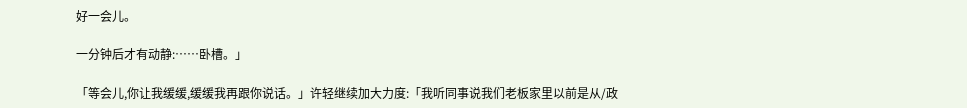好一会儿。

一分钟后才有动静:……卧槽。」

「等会儿,你让我缓缓,缓缓我再跟你说话。」许轻继续加大力度:「我听同事说我们老板家里以前是从/政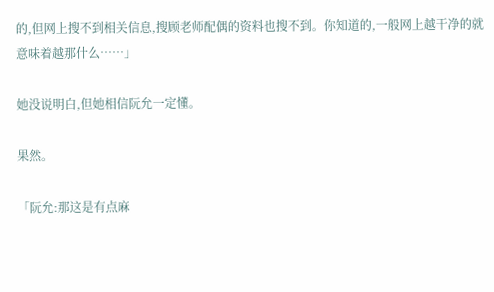的,但网上搜不到相关信息,搜顾老师配偶的资料也搜不到。你知道的,一般网上越干净的就意味着越那什么……」

她没说明白,但她相信阮允一定懂。

果然。

「阮允:那这是有点麻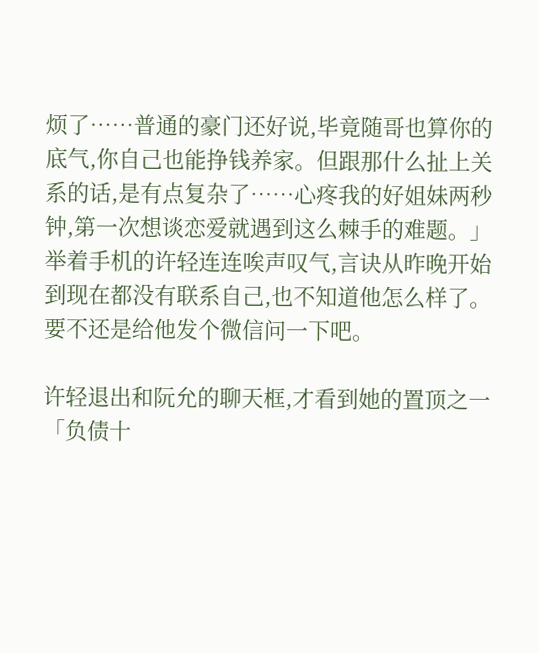烦了……普通的豪门还好说,毕竟随哥也算你的底气,你自己也能挣钱养家。但跟那什么扯上关系的话,是有点复杂了……心疼我的好姐妹两秒钟,第一次想谈恋爱就遇到这么棘手的难题。」举着手机的许轻连连唉声叹气,言诀从昨晚开始到现在都没有联系自己,也不知道他怎么样了。要不还是给他发个微信问一下吧。

许轻退出和阮允的聊天框,才看到她的置顶之一「负债十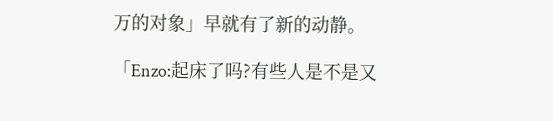万的对象」早就有了新的动静。

「Enzo:起床了吗?有些人是不是又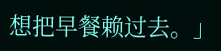想把早餐赖过去。」